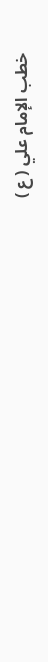خطب الإمام علي ( ع )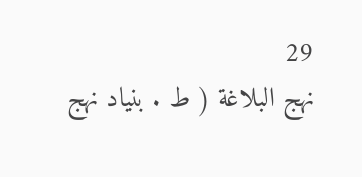29
نهج البلاغة ( ط . بنياد نهج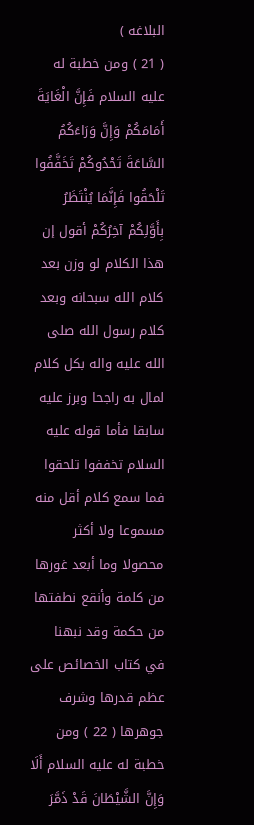البلاغه )
( 21 ) ومن خطبة له عليه السلام فَإِنَّ الْغَايَةَ أَمَامَكُمْ وَإِنَّ وَرَاءَكُمُ السَّاعَةَ تَحْدُوكُمْ تَخَفَّفُوا تَلْحَقُوا فَإِنَّمَا يُنْتَظَرُ بِأَوَّلِكُمْ آخِرُكُمْ أقول إن هذا الكلام لو وزن بعد كلام الله سبحانه وبعد كلام رسول الله صلى الله عليه واله بكل كلام لمال به راجحا وبرز عليه سابقا فأما قوله عليه السلام تخففوا تلحقوا فما سمع كلام أقل منه مسموعا ولا أكثر محصولا وما أبعد غورها من كلمة وأنقع نطفتها من حكمة وقد نبهنا في كتاب الخصائص على عظم قدرها وشرف جوهرها ( 22 ) ومن خطبة له عليه السلام أَلَا وَإِنَّ الشَّيْطَانَ قَدْ ذَمَّرَ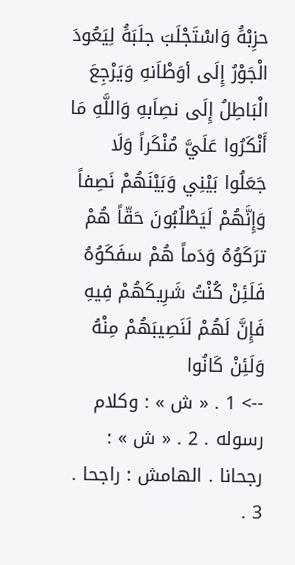حزِبْهَُ وَاسْتَجْلَبَ جلَبَهَُ لِيَعُودَ الْجَوْرُ إِلَى أوَطْاَنهِ وَيَرْجِعَ الْبَاطِلُ إِلَى نصِاَبهِ وَاللَّهِ مَا أَنْكَرُوا عَلَيَّ مُنْكَراً وَلَا جَعَلُوا بَيْنِي وَبَيْنَهُمْ نَصِفاً وَإِنَّهُمْ لَيَطْلُبُونَ حَقّاً هُمْ ترَكَوُهُ وَدَماً هُمْ سفَكَوُهُ فَلَئِنْ كُنْتُ شَرِيكَهُمْ فِيهِ فَإِنَّ لَهُمْ لَنَصِيبَهُمْ مِنْهُ وَلَئِنْ كَانُوا
--> 1 . « ش » : وكلام رسوله . 2 . « ش » : رجحانا . الهامش : راجحا . 3 .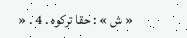« ش » : حقا تركوه . 4 . «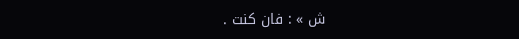ش » : فان كنت .